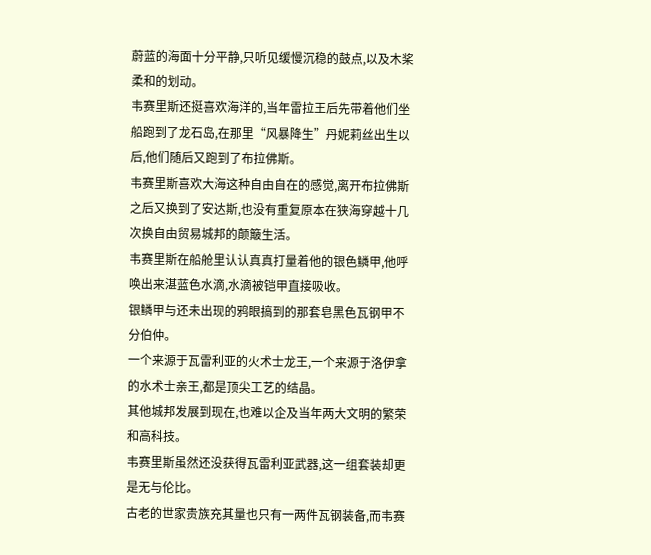蔚蓝的海面十分平静,只听见缓慢沉稳的鼓点,以及木桨柔和的划动。
韦赛里斯还挺喜欢海洋的,当年雷拉王后先带着他们坐船跑到了龙石岛,在那里“风暴降生”丹妮莉丝出生以后,他们随后又跑到了布拉佛斯。
韦赛里斯喜欢大海这种自由自在的感觉,离开布拉佛斯之后又换到了安达斯,也没有重复原本在狭海穿越十几次换自由贸易城邦的颠簸生活。
韦赛里斯在船舱里认认真真打量着他的银色鳞甲,他呼唤出来湛蓝色水滴,水滴被铠甲直接吸收。
银鳞甲与还未出现的鸦眼搞到的那套皂黑色瓦钢甲不分伯仲。
一个来源于瓦雷利亚的火术士龙王,一个来源于洛伊拿的水术士亲王,都是顶尖工艺的结晶。
其他城邦发展到现在,也难以企及当年两大文明的繁荣和高科技。
韦赛里斯虽然还没获得瓦雷利亚武器,这一组套装却更是无与伦比。
古老的世家贵族充其量也只有一两件瓦钢装备,而韦赛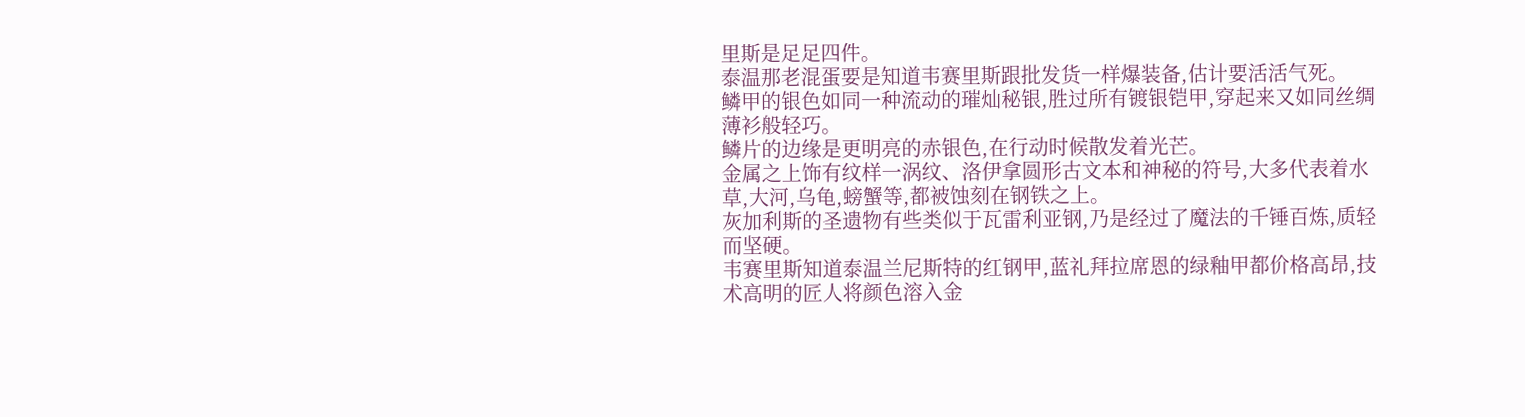里斯是足足四件。
泰温那老混蛋要是知道韦赛里斯跟批发货一样爆装备,估计要活活气死。
鳞甲的银色如同一种流动的璀灿秘银,胜过所有镀银铠甲,穿起来又如同丝绸薄衫般轻巧。
鳞片的边缘是更明亮的赤银色,在行动时候散发着光芒。
金属之上饰有纹样一涡纹、洛伊拿圆形古文本和神秘的符号,大多代表着水草,大河,乌龟,螃蟹等,都被蚀刻在钢铁之上。
灰加利斯的圣遗物有些类似于瓦雷利亚钢,乃是经过了魔法的千锤百炼,质轻而坚硬。
韦赛里斯知道泰温兰尼斯特的红钢甲,蓝礼拜拉席恩的绿釉甲都价格高昂,技术高明的匠人将颜色溶入金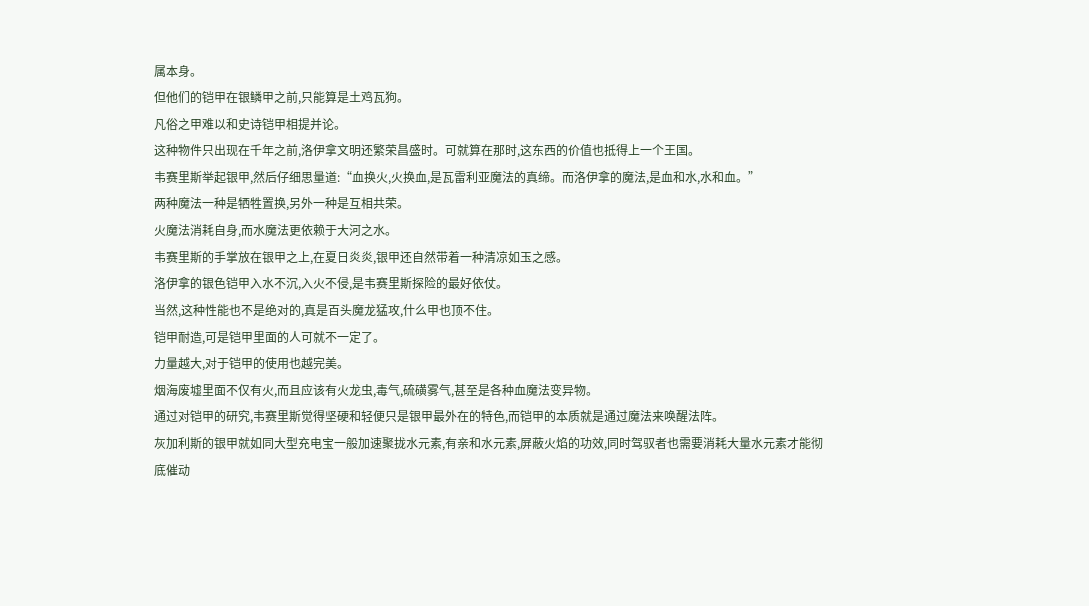属本身。
但他们的铠甲在银鳞甲之前,只能算是土鸡瓦狗。
凡俗之甲难以和史诗铠甲相提并论。
这种物件只出现在千年之前,洛伊拿文明还繁荣昌盛时。可就算在那时,这东西的价值也抵得上一个王国。
韦赛里斯举起银甲,然后仔细思量道:“血换火,火换血,是瓦雷利亚魔法的真缔。而洛伊拿的魔法,是血和水,水和血。”
两种魔法一种是牺牲置换,另外一种是互相共荣。
火魔法消耗自身,而水魔法更依赖于大河之水。
韦赛里斯的手掌放在银甲之上,在夏日炎炎,银甲还自然带着一种清凉如玉之感。
洛伊拿的银色铠甲入水不沉,入火不侵,是韦赛里斯探险的最好依仗。
当然,这种性能也不是绝对的,真是百头魔龙猛攻,什么甲也顶不住。
铠甲耐造,可是铠甲里面的人可就不一定了。
力量越大,对于铠甲的使用也越完美。
烟海废墟里面不仅有火,而且应该有火龙虫,毒气,硫磺雾气,甚至是各种血魔法变异物。
通过对铠甲的研究,韦赛里斯觉得坚硬和轻便只是银甲最外在的特色,而铠甲的本质就是通过魔法来唤醒法阵。
灰加利斯的银甲就如同大型充电宝一般加速聚拢水元素,有亲和水元素,屏蔽火焰的功效,同时驾驭者也需要消耗大量水元素才能彻底催动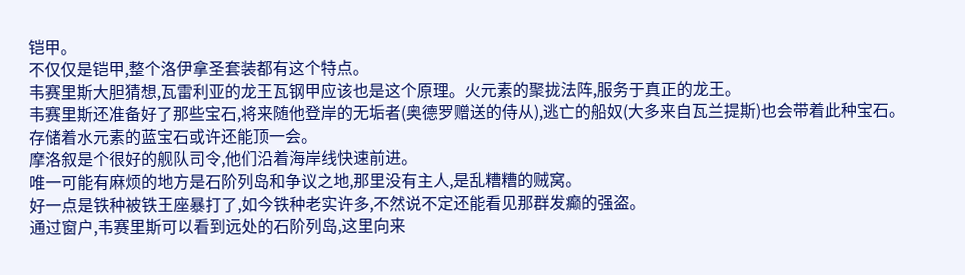铠甲。
不仅仅是铠甲,整个洛伊拿圣套装都有这个特点。
韦赛里斯大胆猜想,瓦雷利亚的龙王瓦钢甲应该也是这个原理。火元素的聚拢法阵,服务于真正的龙王。
韦赛里斯还准备好了那些宝石,将来随他登岸的无垢者(奥德罗赠送的侍从),逃亡的船奴(大多来自瓦兰提斯)也会带着此种宝石。
存储着水元素的蓝宝石或许还能顶一会。
摩洛叙是个很好的舰队司令,他们沿着海岸线快速前进。
唯一可能有麻烦的地方是石阶列岛和争议之地,那里没有主人,是乱糟糟的贼窝。
好一点是铁种被铁王座暴打了,如今铁种老实许多,不然说不定还能看见那群发癫的强盗。
通过窗户,韦赛里斯可以看到远处的石阶列岛,这里向来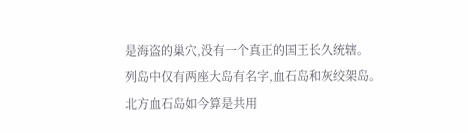是海盗的巢穴,没有一个真正的国王长久统辖。
列岛中仅有两座大岛有名字,血石岛和灰绞架岛。
北方血石岛如今算是共用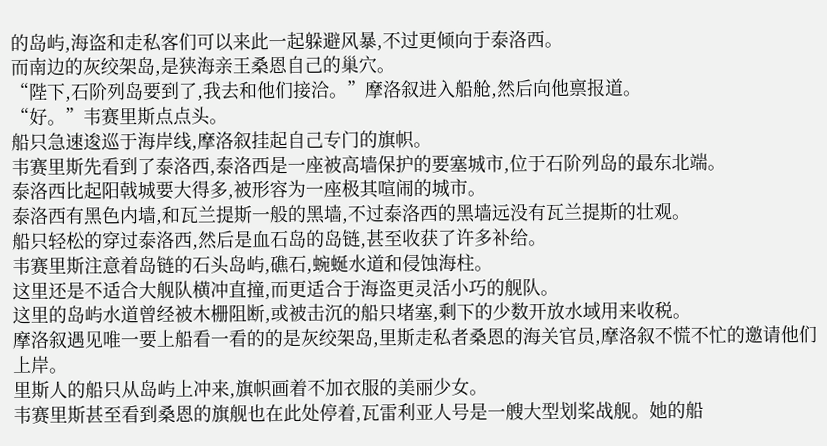的岛屿,海盗和走私客们可以来此一起躲避风暴,不过更倾向于泰洛西。
而南边的灰绞架岛,是狭海亲王桑恩自己的巢穴。
“陛下,石阶列岛要到了,我去和他们接洽。”摩洛叙进入船舱,然后向他禀报道。
“好。”韦赛里斯点点头。
船只急速逡巡于海岸线,摩洛叙挂起自己专门的旗帜。
韦赛里斯先看到了泰洛西,泰洛西是一座被高墙保护的要塞城市,位于石阶列岛的最东北端。
泰洛西比起阳戟城要大得多,被形容为一座极其喧闹的城市。
泰洛西有黑色内墙,和瓦兰提斯一般的黑墙,不过泰洛西的黑墙远没有瓦兰提斯的壮观。
船只轻松的穿过泰洛西,然后是血石岛的岛链,甚至收获了许多补给。
韦赛里斯注意着岛链的石头岛屿,礁石,蜿蜒水道和侵蚀海柱。
这里还是不适合大舰队横冲直撞,而更适合于海盗更灵活小巧的舰队。
这里的岛屿水道曾经被木栅阻断,或被击沉的船只堵塞,剩下的少数开放水域用来收税。
摩洛叙遇见唯一要上船看一看的的是灰绞架岛,里斯走私者桑恩的海关官员,摩洛叙不慌不忙的邀请他们上岸。
里斯人的船只从岛屿上冲来,旗帜画着不加衣服的美丽少女。
韦赛里斯甚至看到桑恩的旗舰也在此处停着,瓦雷利亚人号是一艘大型划桨战舰。她的船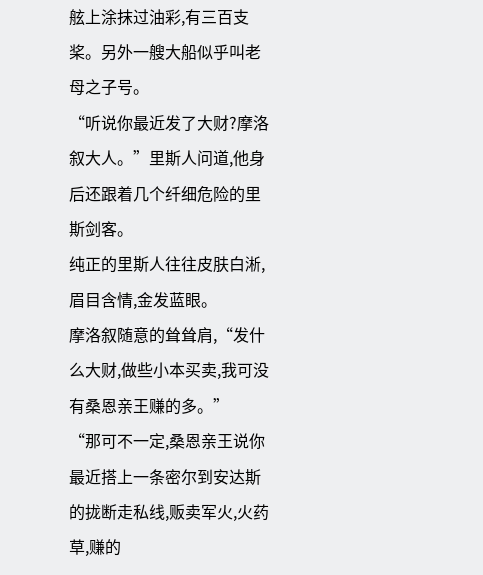舷上涂抹过油彩,有三百支桨。另外一艘大船似乎叫老母之子号。
“听说你最近发了大财?摩洛叙大人。”里斯人问道,他身后还跟着几个纤细危险的里斯剑客。
纯正的里斯人往往皮肤白淅,眉目含情,金发蓝眼。
摩洛叙随意的耸耸肩,“发什么大财,做些小本买卖,我可没有桑恩亲王赚的多。”
“那可不一定,桑恩亲王说你最近搭上一条密尔到安达斯的拢断走私线,贩卖军火,火药草,赚的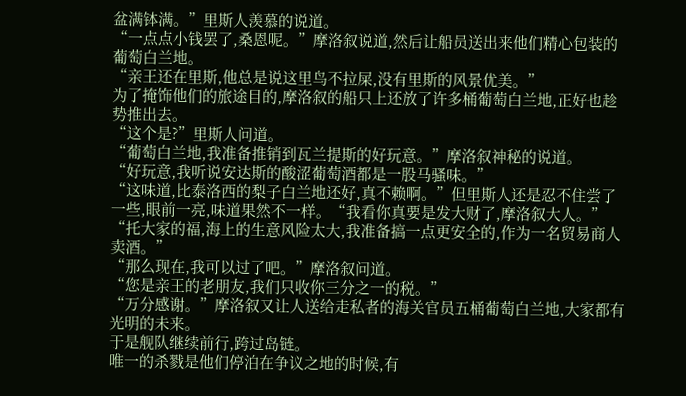盆满钵满。”里斯人羡慕的说道。
“一点点小钱罢了,桑恩呢。”摩洛叙说道,然后让船员送出来他们精心包装的葡萄白兰地。
“亲王还在里斯,他总是说这里鸟不拉屎,没有里斯的风景优美。”
为了掩饰他们的旅途目的,摩洛叙的船只上还放了许多桶葡萄白兰地,正好也趁势推出去。
“这个是?”里斯人问道。
“葡萄白兰地,我准备推销到瓦兰提斯的好玩意。”摩洛叙神秘的说道。
“好玩意,我听说安达斯的酸涩葡萄酒都是一股马骚味。”
“这味道,比泰洛西的梨子白兰地还好,真不赖啊。”但里斯人还是忍不住尝了一些,眼前一亮,味道果然不一样。“我看你真要是发大财了,摩洛叙大人。”
“托大家的福,海上的生意风险太大,我准备搞一点更安全的,作为一名贸易商人卖酒。”
“那么现在,我可以过了吧。”摩洛叙问道。
“您是亲王的老朋友,我们只收你三分之一的税。”
“万分感谢。”摩洛叙又让人送给走私者的海关官员五桶葡萄白兰地,大家都有光明的未来。
于是舰队继续前行,跨过岛链。
唯一的杀戮是他们停泊在争议之地的时候,有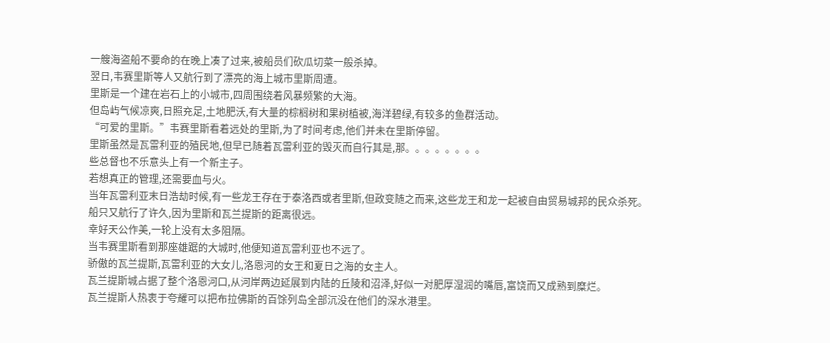一艘海盗船不要命的在晚上凑了过来,被船员们砍瓜切菜一般杀掉。
翌日,韦赛里斯等人又航行到了漂亮的海上城市里斯周遭。
里斯是一个建在岩石上的小城市,四周围绕着风暴频繁的大海。
但岛屿气候凉爽,日照充足,土地肥沃,有大量的棕榈树和果树植被,海洋碧绿,有较多的鱼群活动。
“可爱的里斯。”韦赛里斯看着远处的里斯,为了时间考虑,他们并未在里斯停留。
里斯虽然是瓦雷利亚的殖民地,但早已随着瓦雷利亚的毁灭而自行其是,那。。。。。。。。
些总督也不乐意头上有一个新主子。
若想真正的管理,还需要血与火。
当年瓦雷利亚末日浩劫时候,有一些龙王存在于泰洛西或者里斯,但政变随之而来,这些龙王和龙一起被自由贸易城邦的民众杀死。
船只又航行了许久,因为里斯和瓦兰提斯的距离很远。
幸好天公作美,一轮上没有太多阻隔。
当韦赛里斯看到那座雄踞的大城时,他便知道瓦雷利亚也不远了。
骄傲的瓦兰提斯,瓦雷利亚的大女儿,洛恩河的女王和夏日之海的女主人。
瓦兰提斯城占据了整个洛恩河口,从河岸两边延展到内陆的丘陵和沼泽,好似一对肥厚湿润的嘴唇,富饶而又成熟到糜烂。
瓦兰提斯人热衷于夸耀可以把布拉佛斯的百馀列岛全部沉没在他们的深水港里。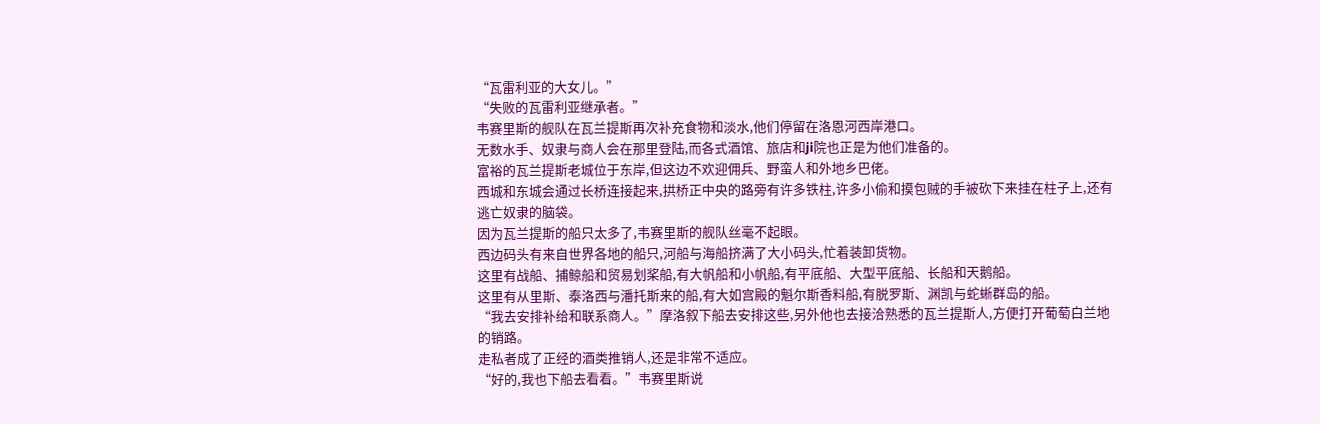“瓦雷利亚的大女儿。”
“失败的瓦雷利亚继承者。”
韦赛里斯的舰队在瓦兰提斯再次补充食物和淡水,他们停留在洛恩河西岸港口。
无数水手、奴隶与商人会在那里登陆,而各式酒馆、旅店和ji院也正是为他们准备的。
富裕的瓦兰提斯老城位于东岸,但这边不欢迎佣兵、野蛮人和外地乡巴佬。
西城和东城会通过长桥连接起来,拱桥正中央的路旁有许多铁柱,许多小偷和摸包贼的手被砍下来挂在柱子上,还有逃亡奴隶的脑袋。
因为瓦兰提斯的船只太多了,韦赛里斯的舰队丝毫不起眼。
西边码头有来自世界各地的船只,河船与海船挤满了大小码头,忙着装卸货物。
这里有战船、捕鲸船和贸易划桨船,有大帆船和小帆船,有平底船、大型平底船、长船和天鹅船。
这里有从里斯、泰洛西与潘托斯来的船,有大如宫殿的魁尔斯香料船,有脱罗斯、渊凯与蛇蜥群岛的船。
“我去安排补给和联系商人。”摩洛叙下船去安排这些,另外他也去接洽熟悉的瓦兰提斯人,方便打开葡萄白兰地的销路。
走私者成了正经的酒类推销人,还是非常不适应。
“好的,我也下船去看看。”韦赛里斯说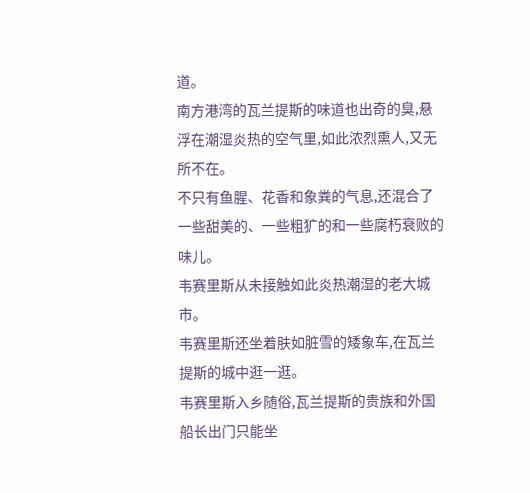道。
南方港湾的瓦兰提斯的味道也出奇的臭,悬浮在潮湿炎热的空气里,如此浓烈熏人,又无所不在。
不只有鱼腥、花香和象粪的气息,还混合了一些甜美的、一些粗犷的和一些腐朽衰败的味儿。
韦赛里斯从未接触如此炎热潮湿的老大城市。
韦赛里斯还坐着肤如脏雪的矮象车,在瓦兰提斯的城中逛一逛。
韦赛里斯入乡随俗,瓦兰提斯的贵族和外国船长出门只能坐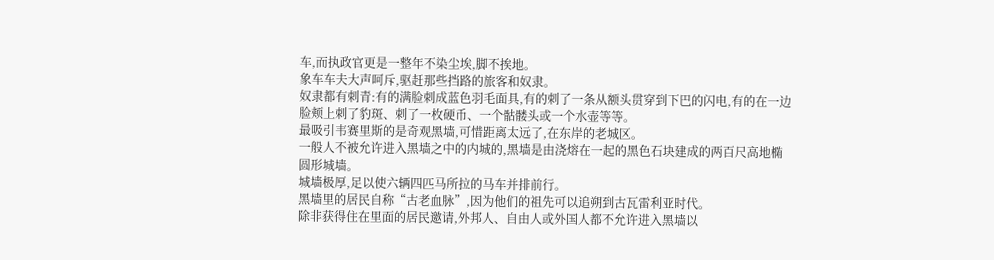车,而执政官更是一整年不染尘埃,脚不挨地。
象车车夫大声呵斥,驱赶那些挡路的旅客和奴隶。
奴隶都有刺青:有的满脸刺成蓝色羽毛面具,有的刺了一条从额头贯穿到下巴的闪电,有的在一边脸颊上刺了豹斑、刺了一枚硬币、一个骷髅头或一个水壶等等。
最吸引韦赛里斯的是奇观黑墙,可惜距离太远了,在东岸的老城区。
一般人不被允许进入黑墙之中的内城的,黑墙是由浇熔在一起的黑色石块建成的两百尺高地椭圆形城墙。
城墙极厚,足以使六辆四匹马所拉的马车并排前行。
黑墙里的居民自称“古老血脉”,因为他们的祖先可以追朔到古瓦雷利亚时代。
除非获得住在里面的居民邀请,外邦人、自由人或外国人都不允许进入黑墙以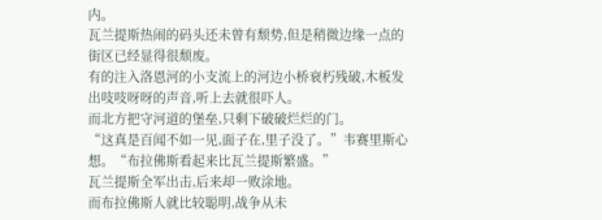内。
瓦兰提斯热闹的码头还未曾有颓势,但是稍微边缘一点的街区已经显得很颓废。
有的注入洛恩河的小支流上的河边小桥衰朽残破,木板发出吱吱呀呀的声音,听上去就很吓人。
而北方把守河道的堡垒,只剩下破破烂烂的门。
“这真是百闻不如一见,面子在,里子没了。”韦赛里斯心想。“布拉佛斯看起来比瓦兰提斯繁盛。”
瓦兰提斯全军出击,后来却一败涂地。
而布拉佛斯人就比较聪明,战争从未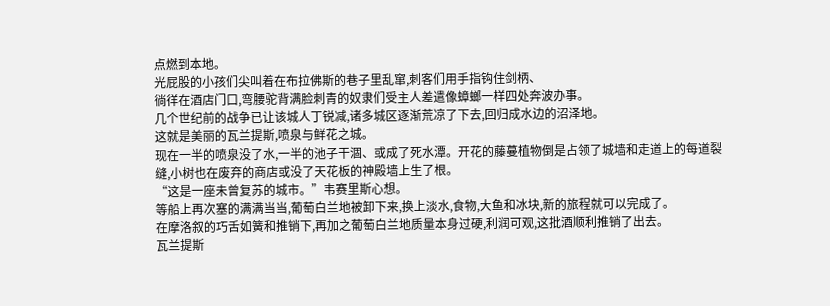点燃到本地。
光屁股的小孩们尖叫着在布拉佛斯的巷子里乱窜,刺客们用手指钩住剑柄、
徜徉在酒店门口,弯腰驼背满脸刺青的奴隶们受主人差遣像蟑螂一样四处奔波办事。
几个世纪前的战争已让该城人丁锐减,诸多城区逐渐荒凉了下去,回归成水边的沼泽地。
这就是美丽的瓦兰提斯,喷泉与鲜花之城。
现在一半的喷泉没了水,一半的池子干涸、或成了死水潭。开花的藤蔓植物倒是占领了城墙和走道上的每道裂缝,小树也在废弃的商店或没了天花板的神殿墙上生了根。
“这是一座未曾复苏的城市。”韦赛里斯心想。
等船上再次塞的满满当当,葡萄白兰地被卸下来,换上淡水,食物,大鱼和冰块,新的旅程就可以完成了。
在摩洛叙的巧舌如簧和推销下,再加之葡萄白兰地质量本身过硬,利润可观,这批酒顺利推销了出去。
瓦兰提斯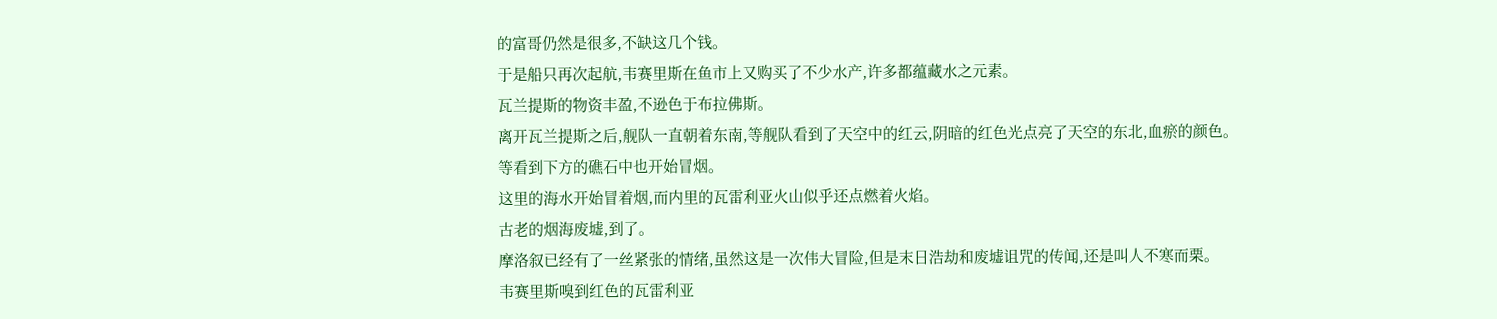的富哥仍然是很多,不缺这几个钱。
于是船只再次起航,韦赛里斯在鱼市上又购买了不少水产,许多都蕴藏水之元素。
瓦兰提斯的物资丰盈,不逊色于布拉佛斯。
离开瓦兰提斯之后,舰队一直朝着东南,等舰队看到了天空中的红云,阴暗的红色光点亮了天空的东北,血瘀的颜色。
等看到下方的礁石中也开始冒烟。
这里的海水开始冒着烟,而内里的瓦雷利亚火山似乎还点燃着火焰。
古老的烟海废墟,到了。
摩洛叙已经有了一丝紧张的情绪,虽然这是一次伟大冒险,但是末日浩劫和废墟诅咒的传闻,还是叫人不寒而栗。
韦赛里斯嗅到红色的瓦雷利亚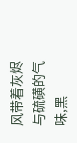风带着灰烬与硫磺的气味,黑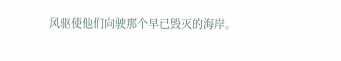风驱使他们向驶那个早已毁灭的海岸。